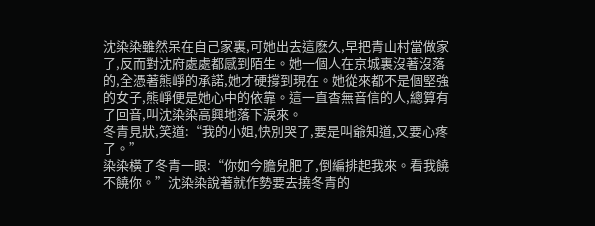沈染染雖然呆在自己家裏,可她出去這麽久,早把青山村當做家了,反而對沈府處處都感到陌生。她一個人在京城裏沒著沒落的,全憑著熊崢的承諾,她才硬撐到現在。她從來都不是個堅強的女子,熊崢便是她心中的依靠。這一直杳無音信的人,總算有了回音,叫沈染染高興地落下淚來。
冬青見狀,笑道:“我的小姐,快別哭了,要是叫爺知道,又要心疼了。”
染染橫了冬青一眼:“你如今膽兒肥了,倒編排起我來。看我饒不饒你。”沈染染說著就作勢要去撓冬青的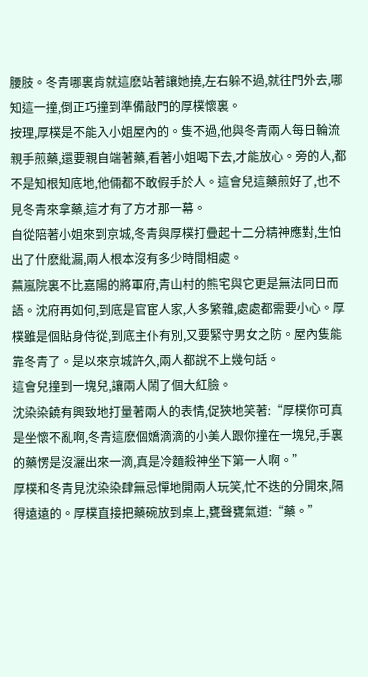腰肢。冬青哪裏肯就這麽站著讓她撓,左右躲不過,就往門外去,哪知這一撞,倒正巧撞到準備敲門的厚樸懷裏。
按理,厚樸是不能入小姐屋內的。隻不過,他與冬青兩人每日輪流親手煎藥,還要親自端著藥,看著小姐喝下去,才能放心。旁的人,都不是知根知底地,他倆都不敢假手於人。這會兒這藥煎好了,也不見冬青來拿藥,這才有了方才那一幕。
自從陪著小姐來到京城,冬青與厚樸打疊起十二分精神應對,生怕出了什麽紕漏,兩人根本沒有多少時間相處。
蕪嵐院裏不比嘉陽的將軍府,青山村的熊宅與它更是無法同日而語。沈府再如何,到底是官宦人家,人多繁雜,處處都需要小心。厚樸雖是個貼身侍從,到底主仆有別,又要緊守男女之防。屋內隻能靠冬青了。是以來京城許久,兩人都說不上幾句話。
這會兒撞到一塊兒,讓兩人鬧了個大紅臉。
沈染染饒有興致地打量著兩人的表情,促狹地笑著:“厚樸你可真是坐懷不亂啊,冬青這麽個嬌滴滴的小美人跟你撞在一塊兒,手裏的藥愣是沒灑出來一滴,真是冷麵殺神坐下第一人啊。”
厚樸和冬青見沈染染肆無忌憚地開兩人玩笑,忙不迭的分開來,隔得遠遠的。厚樸直接把藥碗放到桌上,甕聲甕氣道:“藥。”